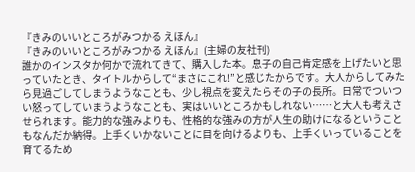『きみのいいところがみつかる えほん』
『きみのいいところがみつかる えほん』(主婦の友社刊)
誰かのインスタか何かで流れてきて、購入した本。息子の自己肯定感を上げたいと思っていたとき、タイトルからして“まさにこれ!”と感じたからです。大人からしてみたら見過ごしてしまうようなことも、少し視点を変えたらその子の長所。日常でついつい怒ってしていまうようなことも、実はいいところかもしれない……と大人も考えさせられます。能力的な強みよりも、性格的な強みの方が人生の助けになるということもなんだか納得。上手くいかないことに目を向けるよりも、上手くいっていることを育てるため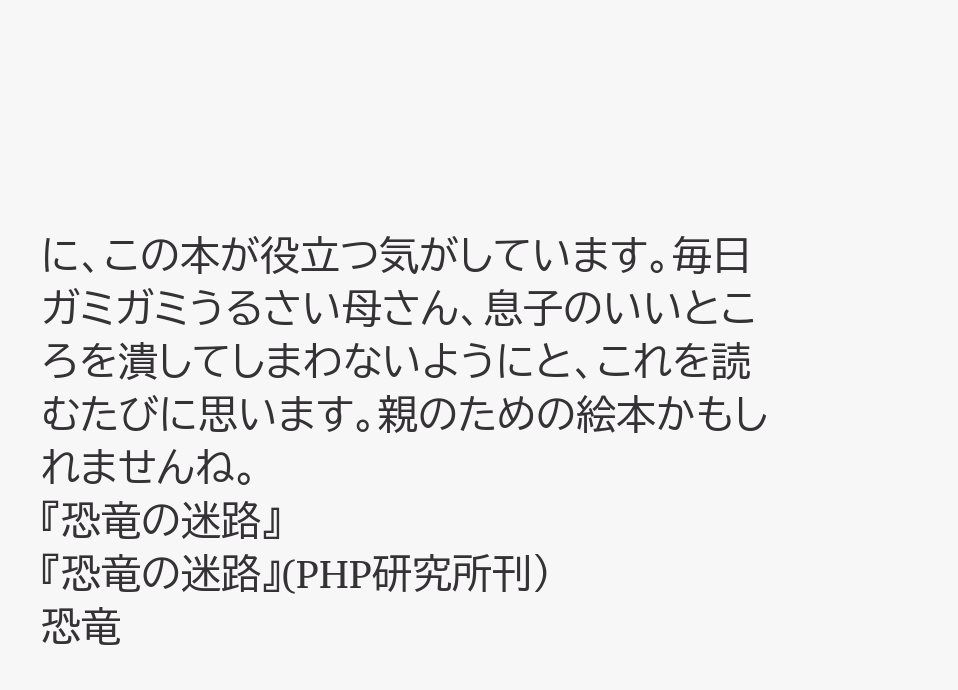に、この本が役立つ気がしています。毎日ガミガミうるさい母さん、息子のいいところを潰してしまわないようにと、これを読むたびに思います。親のための絵本かもしれませんね。
『恐竜の迷路』
『恐竜の迷路』(PHP研究所刊)
恐竜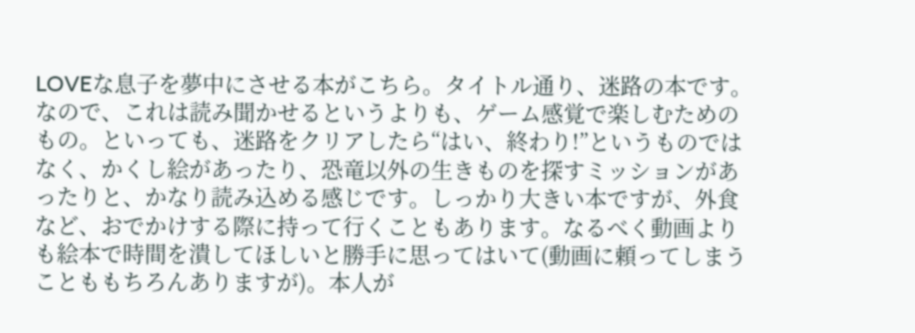LOVEな息子を夢中にさせる本がこちら。タイトル通り、迷路の本です。なので、これは読み聞かせるというよりも、ゲーム感覚で楽しむためのもの。といっても、迷路をクリアしたら“はい、終わり!”というものではなく、かくし絵があったり、恐竜以外の生きものを探すミッションがあったりと、かなり読み込める感じです。しっかり大きい本ですが、外食など、おでかけする際に持って行くこともあります。なるべく動画よりも絵本で時間を潰してほしいと勝手に思ってはいて(動画に頼ってしまうことももちろんありますが)。本人が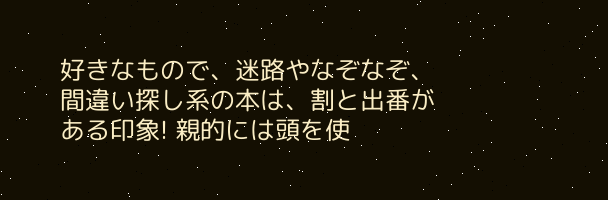好きなもので、迷路やなぞなぞ、間違い探し系の本は、割と出番がある印象! 親的には頭を使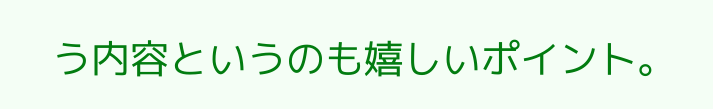う内容というのも嬉しいポイント。